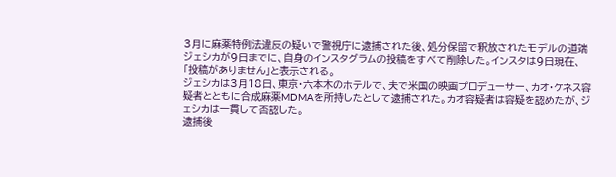3月に麻薬特例法違反の疑いで警視庁に逮捕された後、処分保留で釈放されたモデルの道端ジェシカが9日までに、自身のインスタグラムの投稿をすべて削除した。インスタは9日現在、「投稿がありません」と表示される。
ジェシカは3月18日、東京・六本木のホテルで、夫で米国の映画プロデューサー、カオ・ケネス容疑者とともに合成麻薬MDMAを所持したとして逮捕された。カオ容疑者は容疑を認めたが、ジェシカは一貫して否認した。
逮捕後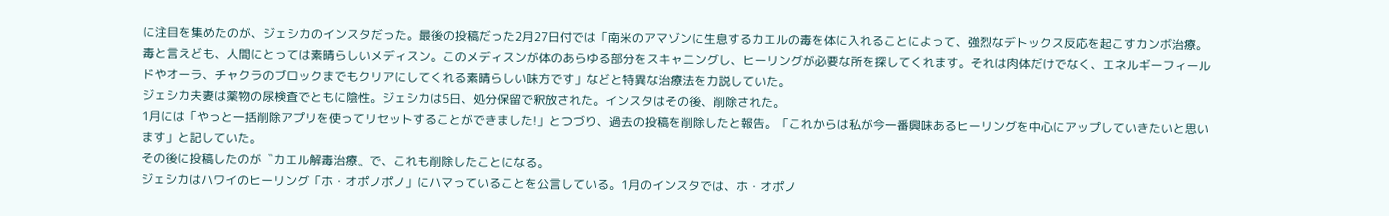に注目を集めたのが、ジェシカのインスタだった。最後の投稿だった2月27日付では「南米のアマゾンに生息するカエルの毒を体に入れることによって、強烈なデトックス反応を起こすカンボ治療。毒と言えども、人間にとっては素晴らしいメディスン。このメディスンが体のあらゆる部分をスキャニングし、ヒーリングが必要な所を探してくれます。それは肉体だけでなく、エネルギーフィールドやオーラ、チャクラのブロックまでもクリアにしてくれる素晴らしい味方です」などと特異な治療法を力説していた。
ジェシカ夫妻は薬物の尿検査でともに陰性。ジェシカは5日、処分保留で釈放された。インスタはその後、削除された。
1月には「やっと一括削除アプリを使ってリセットすることができました!」とつづり、過去の投稿を削除したと報告。「これからは私が今一番興味あるヒーリングを中心にアップしていきたいと思います」と記していた。
その後に投稿したのが〝カエル解毒治療〟で、これも削除したことになる。
ジェシカはハワイのヒーリング「ホ・オポノポノ」にハマっていることを公言している。1月のインスタでは、ホ・オポノ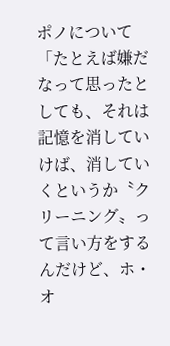ポノについて「たとえば嫌だなって思ったとしても、それは記憶を消していけば、消していくというか〝クリーニング〟って言い方をするんだけど、ホ・オ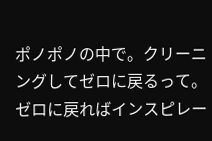ポノポノの中で。クリーニングしてゼロに戻るって。ゼロに戻ればインスピレー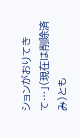ションがおりてきて…」(現在は削除済み)とも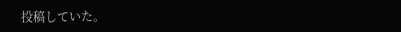投稿していた。